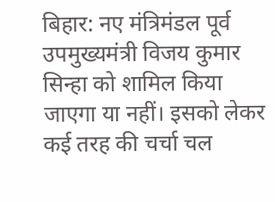बिहार: नए मंत्रिमंडल पूर्व उपमुख्यमंत्री विजय कुमार सिन्हा को शामिल किया जाएगा या नहीं। इसको लेकर कई तरह की चर्चा चल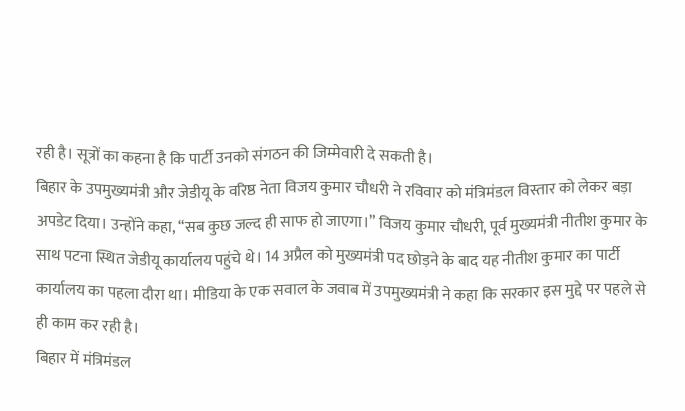रही है। सूत्रों का कहना है कि पार्टी उनको संगठन की जिम्मेवारी दे सकती है।
बिहार के उपमुख्यमंत्री और जेडीयू के वरिष्ठ नेता विजय कुमार चौधरी ने रविवार को मंत्रिमंडल विस्तार को लेकर बड़ा अपडेट दिया। उन्होंने कहा, “सब कुछ जल्द ही साफ हो जाएगा।” विजय कुमार चौधरी, पूर्व मुख्यमंत्री नीतीश कुमार के साथ पटना स्थित जेडीयू कार्यालय पहुंचे थे। 14 अप्रैल को मुख्यमंत्री पद छोड़ने के बाद यह नीतीश कुमार का पार्टी कार्यालय का पहला दौरा था। मीडिया के एक सवाल के जवाब में उपमुख्यमंत्री ने कहा कि सरकार इस मुद्दे पर पहले से ही काम कर रही है।
बिहार में मंत्रिमंडल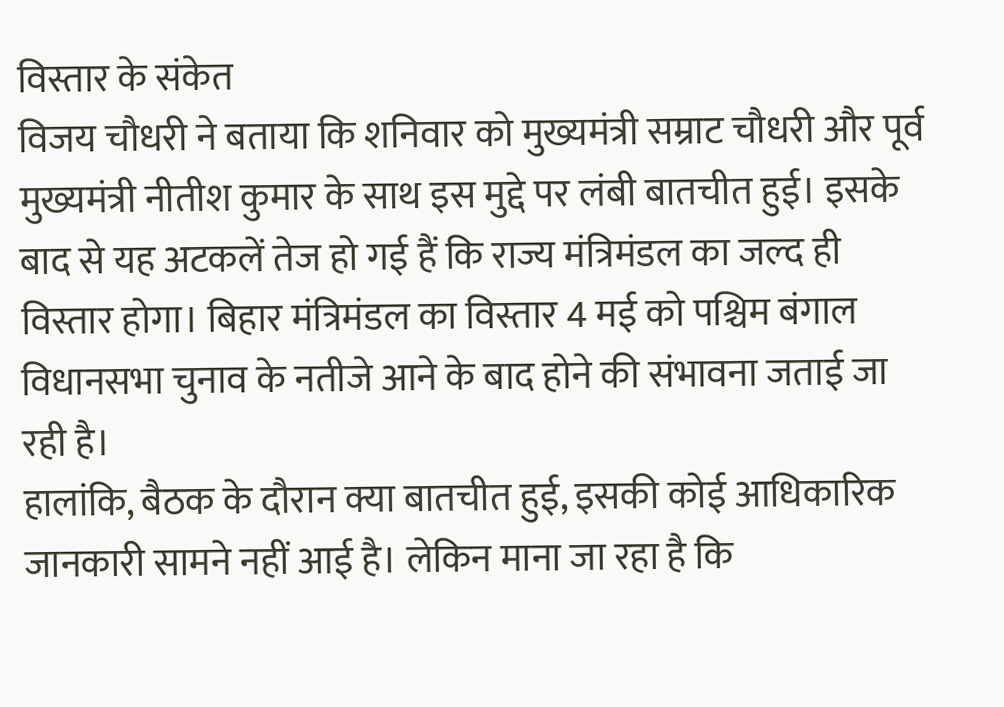विस्तार के संकेत
विजय चौधरी ने बताया कि शनिवार को मुख्यमंत्री सम्राट चौधरी और पूर्व मुख्यमंत्री नीतीश कुमार के साथ इस मुद्दे पर लंबी बातचीत हुई। इसके बाद से यह अटकलें तेज हो गई हैं कि राज्य मंत्रिमंडल का जल्द ही विस्तार होगा। बिहार मंत्रिमंडल का विस्तार 4 मई को पश्चिम बंगाल विधानसभा चुनाव के नतीजे आने के बाद होने की संभावना जताई जा रही है।
हालांकि, बैठक के दौरान क्या बातचीत हुई, इसकी कोई आधिकारिक जानकारी सामने नहीं आई है। लेकिन माना जा रहा है कि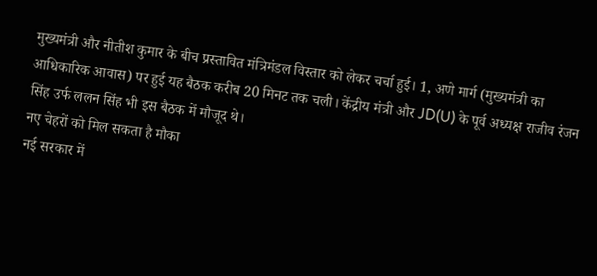मुख्यमंत्री और नीतीश कुमार के बीच प्रस्तावित मंत्रिमंडल विस्तार को लेकर चर्चा हुई। 1, अणे मार्ग (मुख्यमंत्री का आधिकारिक आवास) पर हुई यह बैठक करीब 20 मिनट तक चली। केंद्रीय मंत्री और JD(U) के पूर्व अध्यक्ष राजीव रंजन सिंह उर्फ ललन सिंह भी इस बैठक में मौजूद थे।
नए चेहरों को मिल सकता है मौका
नई सरकार में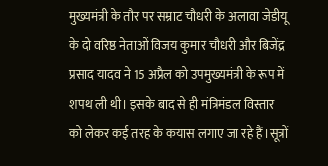मुख्यमंत्री के तौर पर सम्राट चौधरी के अलावा जेडीयू के दो वरिष्ठ नेताओं विजय कुमार चौधरी और बिजेंद्र प्रसाद यादव ने 15 अप्रैल को उपमुख्यमंत्री के रूप में शपथ ली थी। इसके बाद से ही मंत्रिमंडल विस्तार को लेकर कई तरह के कयास लगाए जा रहे हैं।सूत्रों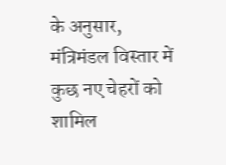के अनुसार, मंत्रिमंडल विस्तार में कुछ नए चेहरों को शामिल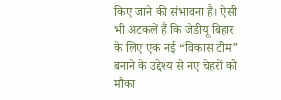किए जाने की संभावना है। ऐसी भी अटकलें हैं कि जेडीयू बिहार के लिए एक नई “विकास टीम” बनाने के उद्देश्य से नए चेहरों को मौका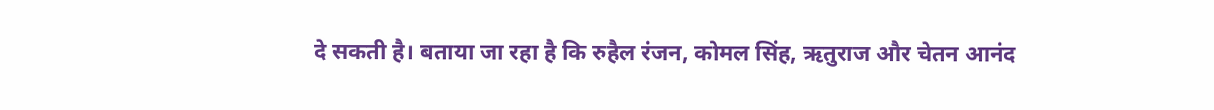दे सकती है। बताया जा रहा है कि रुहैल रंजन, कोमल सिंह, ऋतुराज और चेतन आनंद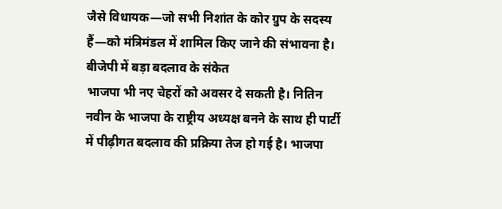जैसे विधायक—जो सभी निशांत के कोर ग्रुप के सदस्य हैं—को मंत्रिमंडल में शामिल किए जाने की संभावना है।
बीजेपी में बड़ा बदलाव के संकेत
भाजपा भी नए चेहरों को अवसर दे सकती है। नितिन नवीन के भाजपा के राष्ट्रीय अध्यक्ष बनने के साथ ही पार्टी में पीढ़ीगत बदलाव की प्रक्रिया तेज हो गई है। भाजपा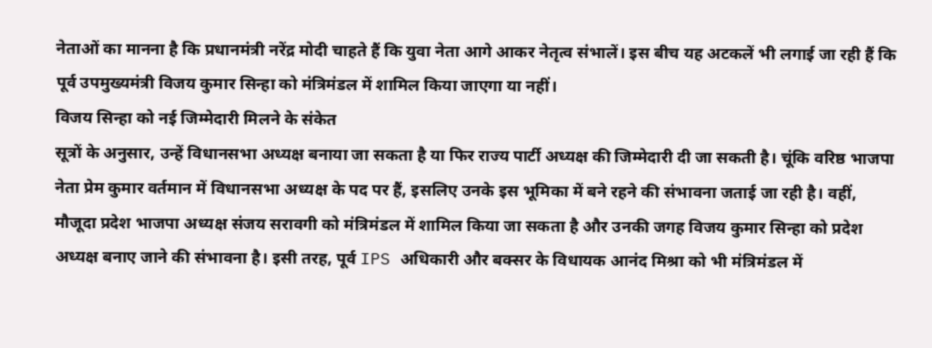नेताओं का मानना है कि प्रधानमंत्री नरेंद्र मोदी चाहते हैं कि युवा नेता आगे आकर नेतृत्व संभालें। इस बीच यह अटकलें भी लगाई जा रही हैं कि पूर्व उपमुख्यमंत्री विजय कुमार सिन्हा को मंत्रिमंडल में शामिल किया जाएगा या नहीं।
विजय सिन्हा को नई जिम्मेदारी मिलने के संकेत
सूत्रों के अनुसार, उन्हें विधानसभा अध्यक्ष बनाया जा सकता है या फिर राज्य पार्टी अध्यक्ष की जिम्मेदारी दी जा सकती है। चूंकि वरिष्ठ भाजपा नेता प्रेम कुमार वर्तमान में विधानसभा अध्यक्ष के पद पर हैं, इसलिए उनके इस भूमिका में बने रहने की संभावना जताई जा रही है। वहीं, मौजूदा प्रदेश भाजपा अध्यक्ष संजय सरावगी को मंत्रिमंडल में शामिल किया जा सकता है और उनकी जगह विजय कुमार सिन्हा को प्रदेश अध्यक्ष बनाए जाने की संभावना है। इसी तरह, पूर्व IPS अधिकारी और बक्सर के विधायक आनंद मिश्रा को भी मंत्रिमंडल में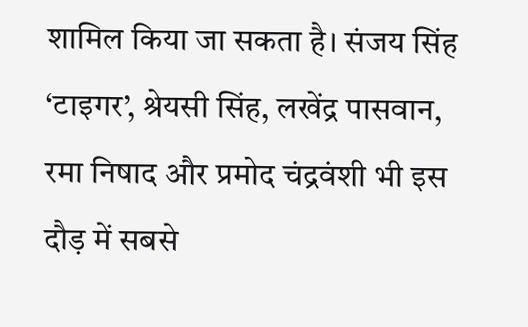शामिल किया जा सकता है। संजय सिंह ‘टाइगर’, श्रेयसी सिंह, लखेंद्र पासवान, रमा निषाद और प्रमोद चंद्रवंशी भी इस दौड़ में सबसे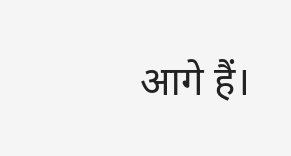आगे हैं।